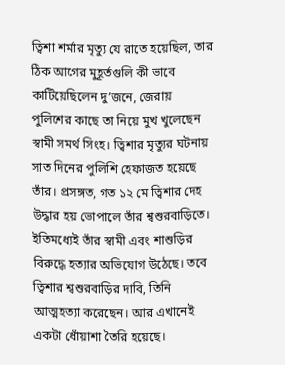ত্বিশা শর্মার মৃত্যু যে রাতে হয়েছিল, তার ঠিক আগের মুহূর্তগুলি কী ভাবে কাটিয়েছিলেন দু’জনে, জেরায় পুলিশের কাছে তা নিয়ে মুখ খুলেছেন স্বামী সমর্থ সিংহ। ত্বিশার মৃত্যুর ঘটনায় সাত দিনের পুলিশি হেফাজত হয়েছে তাঁর। প্রসঙ্গত, গত ১২ মে ত্বিশার দেহ উদ্ধার হয় ভোপালে তাঁর শ্বশুরবাড়িতে। ইতিমধ্যেই তাঁর স্বামী এবং শাশুড়ির বিরুদ্ধে হত্যার অভিযোগ উঠেছে। তবে ত্বিশার শ্বশুরবাড়ির দাবি, তিনি আত্মহত্যা করেছেন। আর এখানেই একটা ধোঁয়াশা তৈরি হয়েছে।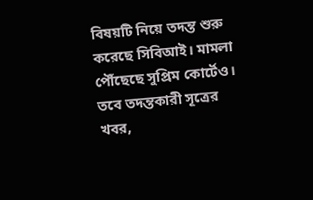বিষয়টি নিয়ে তদন্ত শুরু করেছে সিবিআই। মামলা পৌঁছেছে সুপ্রিম কোর্টেও।
তবে তদন্তকারী সূত্রের খবর,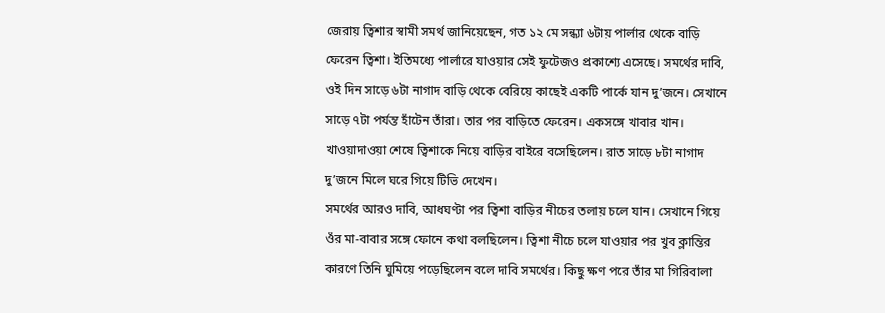জেরায় ত্বিশার স্বামী সমর্থ জানিয়েছেন, গত ১২ মে সন্ধ্যা ৬টায় পার্লার থেকে বাড়ি ফেরেন ত্বিশা। ইতিমধ্যে পার্লারে যাওয়ার সেই ফুটেজও প্রকাশ্যে এসেছে। সমর্থের দাবি, ওই দিন সাড়ে ৬টা নাগাদ বাড়ি থেকে বেরিয়ে কাছেই একটি পার্কে যান দু’জনে। সেখানে সাড়ে ৭টা পর্যন্ত হাঁটেন তাঁরা। তার পর বাড়িতে ফেরেন। একসঙ্গে খাবার খান। খাওয়াদাওয়া শেষে ত্বিশাকে নিয়ে বাড়ির বাইরে বসেছিলেন। রাত সাড়ে ৮টা নাগাদ দু’জনে মিলে ঘরে গিয়ে টিভি দেখেন।
সমর্থের আরও দাবি, আধঘণ্টা পর ত্বিশা বাড়ির নীচের তলায় চলে যান। সেখানে গিয়ে ওঁর মা-বাবার সঙ্গে ফোনে কথা বলছিলেন। ত্বিশা নীচে চলে যাওয়ার পর খুব ক্লান্তির কারণে তিনি ঘুমিয়ে পড়েছিলেন বলে দাবি সমর্থের। কিছু ক্ষণ পরে তাঁর মা গিরিবালা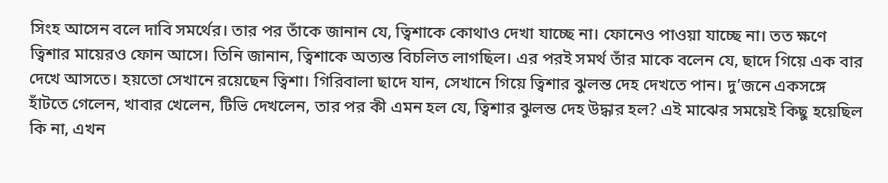সিংহ আসেন বলে দাবি সমর্থের। তার পর তাঁকে জানান যে, ত্বিশাকে কোথাও দেখা যাচ্ছে না। ফোনেও পাওয়া যাচ্ছে না। তত ক্ষণে ত্বিশার মায়েরও ফোন আসে। তিনি জানান, ত্বিশাকে অত্যন্ত বিচলিত লাগছিল। এর পরই সমর্থ তাঁর মাকে বলেন যে, ছাদে গিয়ে এক বার দেখে আসতে। হয়তো সেখানে রয়েছেন ত্বিশা। গিরিবালা ছাদে যান, সেখানে গিয়ে ত্বিশার ঝুলন্ত দেহ দেখতে পান। দু’জনে একসঙ্গে হাঁটতে গেলেন, খাবার খেলেন, টিভি দেখলেন, তার পর কী এমন হল যে, ত্বিশার ঝুলন্ত দেহ উদ্ধার হল? এই মাঝের সময়েই কিছু হয়েছিল কি না, এখন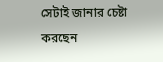সেটাই জানার চেষ্টা করছেন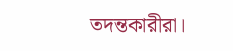তদন্তকারীরা।